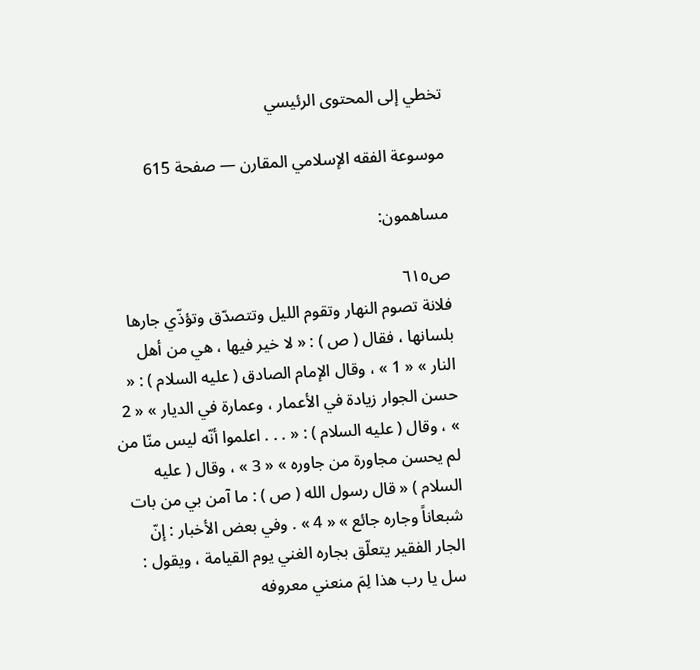تخطي إلى المحتوى الرئيسي

موسوعة الفقه الإسلامي المقارن — صفحة 615

مساهمون:

ص٦١٥
فلانة تصوم النهار وتقوم الليل وتتصدّق وتؤذّي جارها بلسانها ، فقال ( ص ) : « لا خير فيها ، هي من أهل النار » « 1 » ، وقال الإمام الصادق ( عليه السلام ) : « حسن الجوار زيادة في الأعمار ، وعمارة في الديار » « 2 » ، وقال ( عليه السلام ) : « . . . اعلموا أنّه ليس منّا من لم يحسن مجاورة من جاوره » « 3 » ، وقال ( عليه السلام ) « قال رسول الله ( ص ) : ما آمن بي من بات شبعاناً وجاره جائع » « 4 » . وفي بعض الأخبار : إنّ الجار الفقير يتعلّق بجاره الغني يوم القيامة ، ويقول : سل يا رب هذا لِمَ منعني معروفه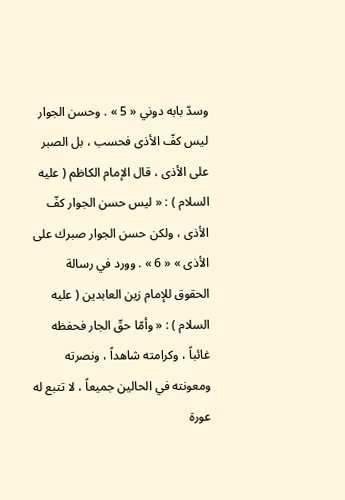وسدّ بابه دوني « 5 » . وحسن الجوار ليس كفّ الأذى فحسب ، بل الصبر على الأذى ، قال الإمام الكاظم ( عليه السلام ) : « ليس حسن الجوار كفّ الأذى ، ولكن حسن الجوار صبرك على الأذى » « 6 » . وورد في رسالة الحقوق للإمام زين العابدين ( عليه السلام ) : « وأمّا حقّ الجار فحفظه غائباً ، وكرامته شاهداً ، ونصرته ومعونته في الحالين جميعاً ، لا تتبع له عورة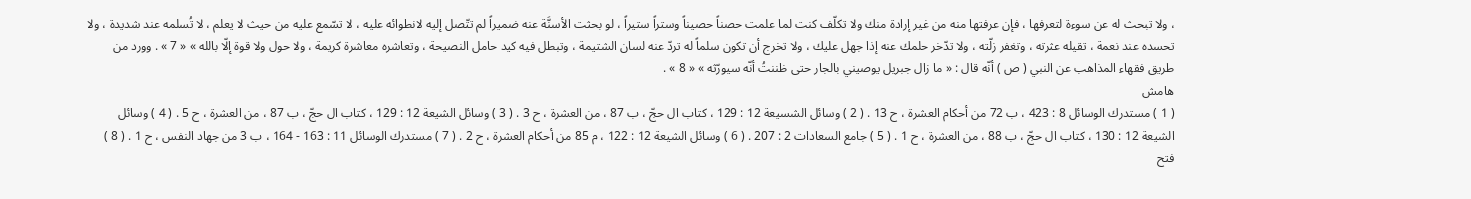، ولا تبحث له عن سوءة لتعرفها ، فإن عرفتها منه من غير إرادة منك ولا تكلّف كنت لما علمت حصناً حصيناً وستراً ستيراً ، لو بحثت الأسنَّة عنه ضميراً لم تتّصل إليه لانطوائه عليه ، لا تسّمع عليه من حيث لا يعلم ، لا تُسلمه عند شديدة ، ولا تحسده عند نعمة ، تقيله عثرته ، وتغفر زلّته ، ولا تدّخر حلمك عنه إذا جهل عليك ، ولا تخرج أن تكون سلماً له تردّ عنه لسان الشتيمة ، وتبطل فيه كيد حامل النصيحة ، وتعاشره معاشرة كريمة ، ولا حول ولا قوة إلّا بالله » « 7 » . وورد من طريق فقهاء المذاهب عن النبي ( ص ) أنّه قال : « ما زال جبريل يوصيني بالجار حتى ظننتُ أنّه سيورّثه » « 8 » .
هامش
( 1 ) مستدرك الوسائل 8 : 423 ، ب 72 من أحكام العشرة ، ح 13 . ( 2 ) وسائل الشسيعة 12 : 129 ، كتاب ال حجّ ، ب 87 ، من العشرة ، ح 3 . ( 3 ) وسائل الشيعة 12 : 129 ، كتاب ال حجّ ، ب 87 ، من العشرة ، ح 5 . ( 4 ) وسائل الشيعة 12 : 130 ، كتاب ال حجّ ، ب 88 ، من العشرة ، ح 1 . ( 5 ) جامع السعادات 2 : 207 . ( 6 ) وسائل الشيعة 12 : 122 ، م 85 من أحكام العشرة ، ح 2 . ( 7 ) مستدرك الوسائل 11 : 163 - 164 ، ب 3 من جهاد النفس ، ح 1 . ( 8 ) فتح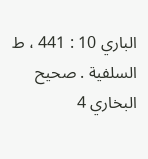الباري 10 : 441 ، ط السلفية . صحيح البخاري 4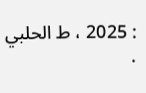: 2025 ، ط الحلبي .